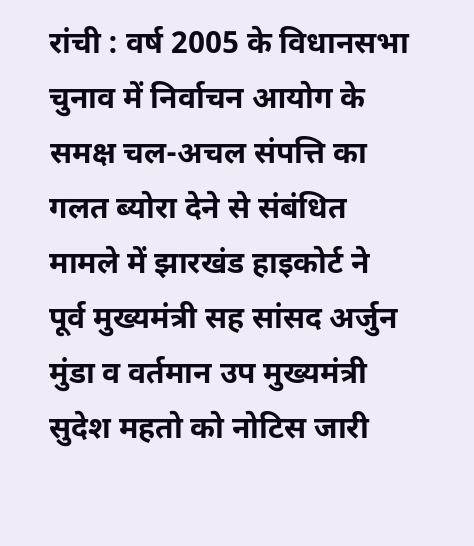रांची : वर्ष 2005 के विधानसभा चुनाव में निर्वाचन आयोग के समक्ष चल-अचल संपत्ति का गलत ब्योरा देने से संबंधित मामले में झारखंड हाइकोर्ट ने पूर्व मुख्यमंत्री सह सांसद अर्जुन मुंडा व वर्तमान उप मुख्यमंत्री सुदेश महतो को नोटिस जारी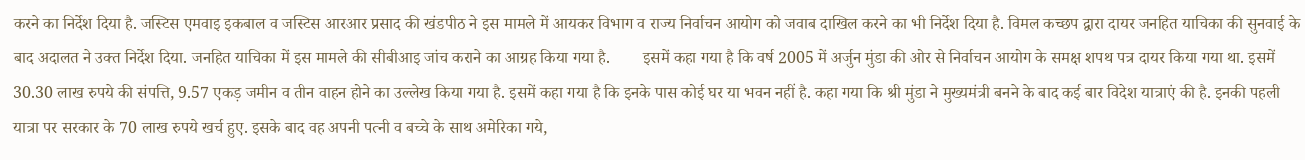करने का निर्देश दिया है. जस्टिस एमवाइ इकबाल व जस्टिस आरआर प्रसाद की खंडपीठ ने इस मामले में आयकर विभाग व राज्य निर्वाचन आयोग को जवाब दाखिल करने का भी निर्देश दिया है. विमल कच्छप द्वारा दायर जनहित याचिका की सुनवाई के बाद अदालत ने उक्त निर्देश दिया. जनहित याचिका में इस मामले की सीबीआइ जांच कराने का आग्रह किया गया है.        इसमें कहा गया है कि वर्ष 2005 में अर्जुन मुंडा की ओर से निर्वाचन आयोग के समक्ष शपथ पत्र दायर किया गया था. इसमें 30.30 लाख रुपये की संपत्ति, 9.57 एकड़ जमीन व तीन वाहन होने का उल्लेख किया गया है. इसमें कहा गया है कि इनके पास कोई घर या भवन नहीं है. कहा गया कि श्री मुंडा ने मुख्यमंत्री बनने के बाद कई बार विदेश यात्राएं की है. इनकी पहली यात्रा पर सरकार के 70 लाख रुपये खर्च हुए. इसके बाद वह अपनी पत्नी व बच्चे के साथ अमेरिका गये,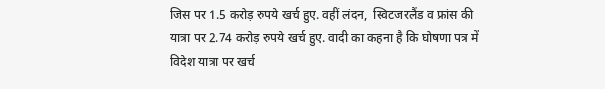जिस पर 1.5 करोड़ रुपये खर्च हुए. वहीं लंदन,  स्विटजरलैंड व फ्रांस की यात्रा पर 2.74 करोड़ रुपये खर्च हुए. वादी का कहना है कि घोषणा पत्र में विदेश यात्रा पर खर्च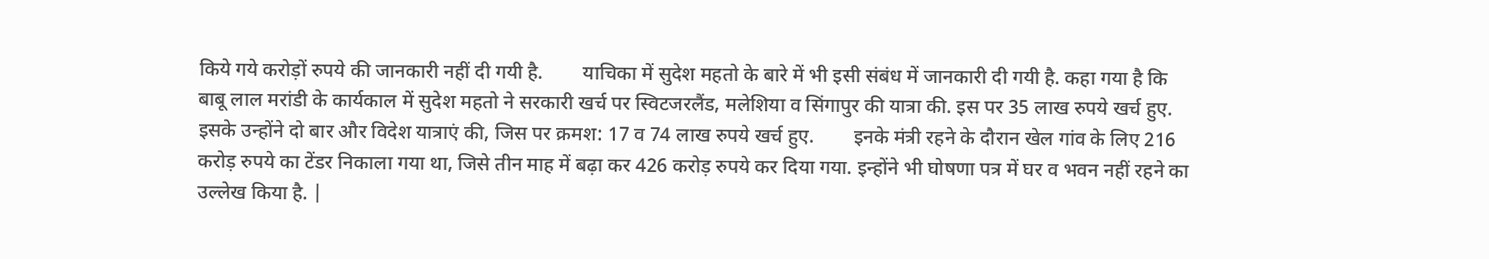किये गये करोड़ों रुपये की जानकारी नहीं दी गयी है.        याचिका में सुदेश महतो के बारे में भी इसी संबंध में जानकारी दी गयी है. कहा गया है कि बाबू लाल मरांडी के कार्यकाल में सुदेश महतो ने सरकारी खर्च पर स्विटजरलैंड, मलेशिया व सिंगापुर की यात्रा की. इस पर 35 लाख रुपये खर्च हुए. इसके उन्होंने दो बार और विदेश यात्राएं की, जिस पर क्रमश: 17 व 74 लाख रुपये खर्च हुए.        इनके मंत्री रहने के दौरान खेल गांव के लिए 216 करोड़ रुपये का टेंडर निकाला गया था, जिसे तीन माह में बढ़ा कर 426 करोड़ रुपये कर दिया गया. इन्होंने भी घोषणा पत्र में घर व भवन नहीं रहने का उल्लेख किया है. |